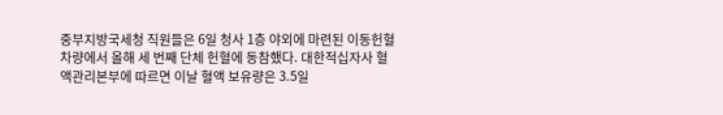중부지방국세청 직원들은 6일 청사 1층 야외에 마련된 이동헌혈차량에서 올해 세 번째 단체 헌혈에 동참했다. 대한적십자사 혈액관리본부에 따르면 이날 혈액 보유량은 3.5일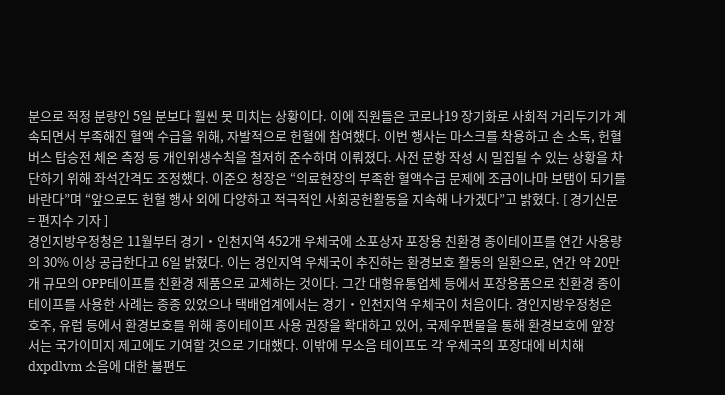분으로 적정 분량인 5일 분보다 훨씬 못 미치는 상황이다. 이에 직원들은 코로나19 장기화로 사회적 거리두기가 계속되면서 부족해진 혈액 수급을 위해, 자발적으로 헌혈에 참여했다. 이번 행사는 마스크를 착용하고 손 소독, 헌혈버스 탑승전 체온 측정 등 개인위생수칙을 철저히 준수하며 이뤄졌다. 사전 문항 작성 시 밀집될 수 있는 상황을 차단하기 위해 좌석간격도 조정했다. 이준오 청장은 “의료현장의 부족한 혈액수급 문제에 조금이나마 보탬이 되기를 바란다”며 “앞으로도 헌혈 행사 외에 다양하고 적극적인 사회공헌활동을 지속해 나가겠다”고 밝혔다. [ 경기신문 = 편지수 기자 ]
경인지방우정청은 11월부터 경기‧인천지역 452개 우체국에 소포상자 포장용 친환경 종이테이프를 연간 사용량의 30% 이상 공급한다고 6일 밝혔다. 이는 경인지역 우체국이 추진하는 환경보호 활동의 일환으로, 연간 약 20만 개 규모의 OPP테이프를 친환경 제품으로 교체하는 것이다. 그간 대형유통업체 등에서 포장용품으로 친환경 종이테이프를 사용한 사례는 종종 있었으나 택배업계에서는 경기‧인천지역 우체국이 처음이다. 경인지방우정청은 호주, 유럽 등에서 환경보호를 위해 종이테이프 사용 권장을 확대하고 있어, 국제우편물을 통해 환경보호에 앞장서는 국가이미지 제고에도 기여할 것으로 기대했다. 이밖에 무소음 테이프도 각 우체국의 포장대에 비치해 dxpdlvm 소음에 대한 불편도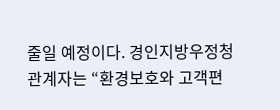줄일 예정이다. 경인지방우정청 관계자는 “환경보호와 고객편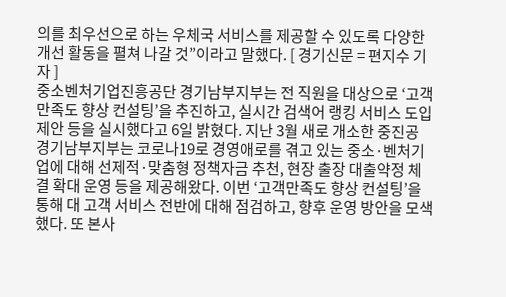의를 최우선으로 하는 우체국 서비스를 제공할 수 있도록 다양한 개선 활동을 펼쳐 나갈 것”이라고 말했다. [ 경기신문 = 편지수 기자 ]
중소벤처기업진흥공단 경기남부지부는 전 직원을 대상으로 ‘고객만족도 향상 컨설팅’을 추진하고, 실시간 검색어 랭킹 서비스 도입 제안 등을 실시했다고 6일 밝혔다. 지난 3월 새로 개소한 중진공 경기남부지부는 코로나19로 경영애로를 겪고 있는 중소·벤처기업에 대해 선제적·맞춤형 정책자금 추천, 현장 출장 대출약정 체결 확대 운영 등을 제공해왔다. 이번 ‘고객만족도 향상 컨설팅’을 통해 대 고객 서비스 전반에 대해 점검하고, 향후 운영 방안을 모색했다. 또 본사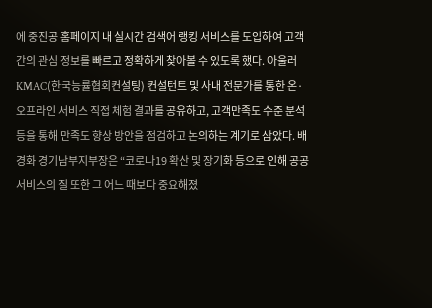에 중진공 홈페이지 내 실시간 검색어 랭킹 서비스를 도입하여 고객 간의 관심 정보를 빠르고 정확하게 찾아볼 수 있도록 했다. 아울러 KMAC(한국능률협회컨설팅) 컨설턴트 및 사내 전문가를 통한 온·오프라인 서비스 직접 체험 결과를 공유하고, 고객만족도 수준 분석 등을 통해 만족도 향상 방안을 점검하고 논의하는 계기로 삼았다. 배경화 경기남부지부장은 “코로나19 확산 및 장기화 등으로 인해 공공서비스의 질 또한 그 어느 때보다 중요해졌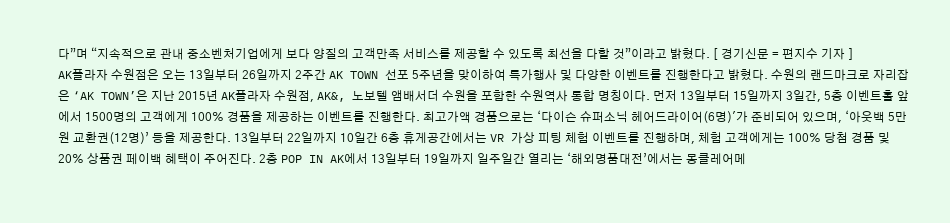다”며 “지속적으로 관내 중소벤처기업에게 보다 양질의 고객만족 서비스를 제공할 수 있도록 최선을 다할 것”이라고 밝혔다. [ 경기신문 = 편지수 기자 ]
AK플라자 수원점은 오는 13일부터 26일까지 2주간 AK TOWN 선포 5주년을 맞이하여 특가행사 및 다양한 이벤트를 진행한다고 밝혔다. 수원의 랜드마크로 자리잡은 ‘AK TOWN’은 지난 2015년 AK플라자 수원점, AK&, 노보텔 앰배서더 수원을 포함한 수원역사 통합 명칭이다. 먼저 13일부터 15일까지 3일간, 5층 이벤트홀 앞에서 1500명의 고객에게 100% 경품을 제공하는 이벤트를 진행한다. 최고가액 경품으로는 ‘다이슨 슈퍼소닉 헤어드라이어(6명)'가 준비되어 있으며, ‘아웃백 5만원 교환권(12명)’ 등을 제공한다. 13일부터 22일까지 10일간 6층 휴게공간에서는 VR 가상 피팅 체험 이벤트를 진행하며, 체험 고객에게는 100% 당첨 경품 및 20% 상품권 페이백 혜택이 주어진다. 2층 POP IN AK에서 13일부터 19일까지 일주일간 열리는 ‘해외명품대전’에서는 몽클레어메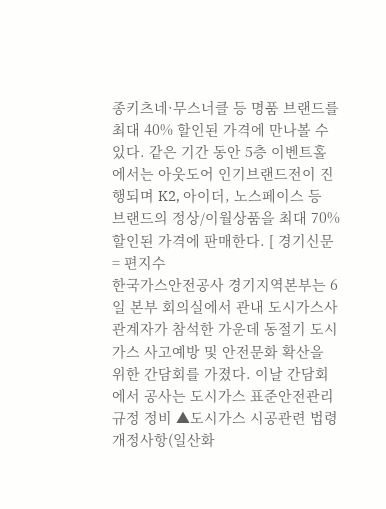종키츠네·무스너클 등 명품 브랜드를 최대 40% 할인된 가격에 만나볼 수 있다. 같은 기간 동안 5층 이벤트홀에서는 아웃도어 인기브랜드전이 진행되며 K2, 아이더, 노스페이스 등 브랜드의 정상/이월상품을 최대 70% 할인된 가격에 판매한다. [ 경기신문 = 편지수
한국가스안전공사 경기지역본부는 6일 본부 회의실에서 관내 도시가스사 관계자가 참석한 가운데 동절기 도시가스 사고예방 및 안전문화 확산을 위한 간담회를 가졌다. 이날 간담회에서 공사는 도시가스 표준안전관리규정 정비 ▲도시가스 시공관련 법령 개정사항(일산화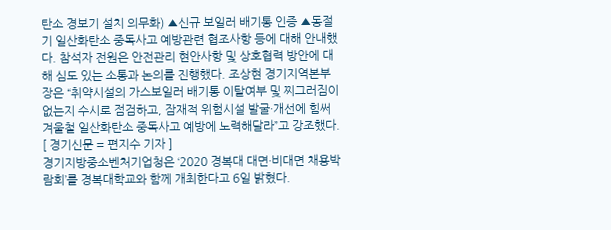탄소 경보기 설치 의무화) ▲신규 보일러 배기통 인증 ▲동절기 일산화탄소 중독사고 예방관련 협조사항 등에 대해 안내했다. 참석자 전원은 안전관리 현안사항 및 상호협력 방안에 대해 심도 있는 소통과 논의를 진행했다. 조상현 경기지역본부장은 “취약시설의 가스보일러 배기통 이탈여부 및 찌그러짐이 없는지 수시로 점검하고, 잠재적 위험시설 발굴·개선에 힘써 겨울철 일산화탄소 중독사고 예방에 노력해달라”고 강조했다. [ 경기신문 = 편지수 기자 ]
경기지방중소벤처기업청은 ‘2020 경복대 대면·비대면 채용박람회’를 경복대학교와 함께 개최한다고 6일 밝혔다.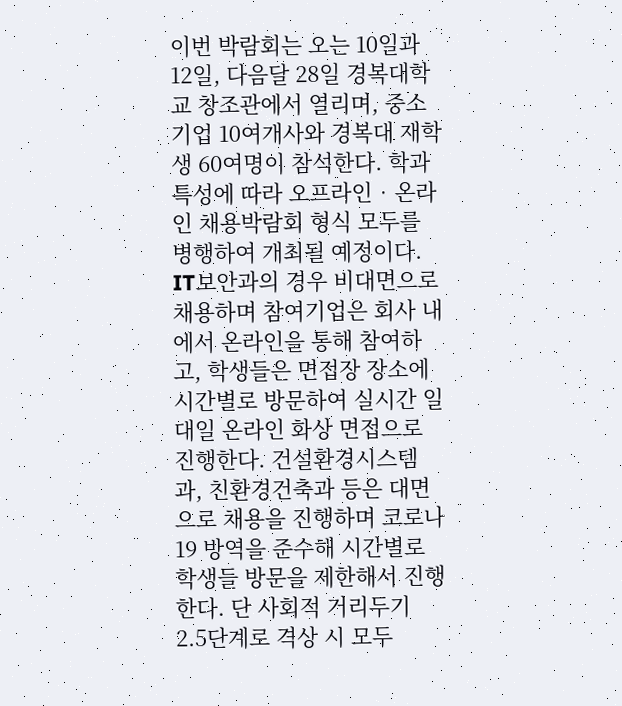이번 박람회는 오는 10일과 12일, 다음달 28일 경복대학교 창조관에서 열리며, 중소기업 10여개사와 경복대 재학생 60여명이 참석한다. 학과 특성에 따라 오프라인‧온라인 채용박람회 형식 모두를 병행하여 개최될 예정이다. IT보안과의 경우 비대면으로 채용하며 참여기업은 회사 내에서 온라인을 통해 참여하고, 학생들은 면접장 장소에 시간별로 방문하여 실시간 일대일 온라인 화상 면접으로 진행한다. 건설환경시스템과, 친환경건축과 등은 대면으로 채용을 진행하며 코로나19 방역을 준수해 시간별로 학생들 방문을 제한해서 진행한다. 단 사회적 거리두기 2.5단계로 격상 시 모두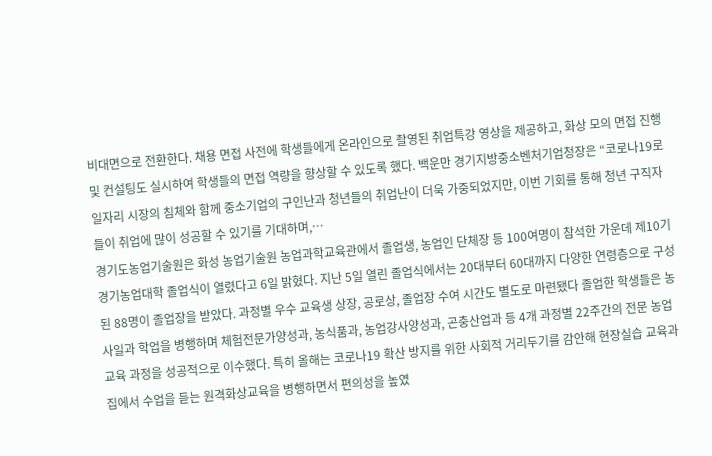비대면으로 전환한다. 채용 면접 사전에 학생들에게 온라인으로 촬영된 취업특강 영상을 제공하고, 화상 모의 면접 진행 및 컨설팅도 실시하여 학생들의 면접 역량을 향상할 수 있도록 했다. 백운만 경기지방중소벤처기업청장은 “코로나19로 일자리 시장의 침체와 함께 중소기업의 구인난과 청년들의 취업난이 더욱 가중되었지만, 이번 기회를 통해 청년 구직자들이 취업에 많이 성공할 수 있기를 기대하며,…
경기도농업기술원은 화성 농업기술원 농업과학교육관에서 졸업생, 농업인 단체장 등 100여명이 참석한 가운데 제10기 경기농업대학 졸업식이 열렸다고 6일 밝혔다. 지난 5일 열린 졸업식에서는 20대부터 60대까지 다양한 연령층으로 구성된 88명이 졸업장을 받았다. 과정별 우수 교육생 상장, 공로상, 졸업장 수여 시간도 별도로 마련됐다 졸업한 학생들은 농사일과 학업을 병행하며 체험전문가양성과, 농식품과, 농업강사양성과, 곤충산업과 등 4개 과정별 22주간의 전문 농업교육 과정을 성공적으로 이수했다. 특히 올해는 코로나19 확산 방지를 위한 사회적 거리두기를 감안해 현장실습 교육과 집에서 수업을 듣는 원격화상교육을 병행하면서 편의성을 높였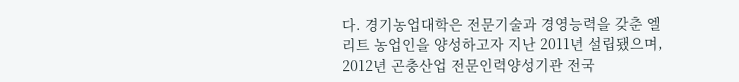다. 경기농업대학은 전문기술과 경영능력을 갖춘 엘리트 농업인을 양성하고자 지난 2011년 설립됐으며, 2012년 곤충산업 전문인력양성기관 전국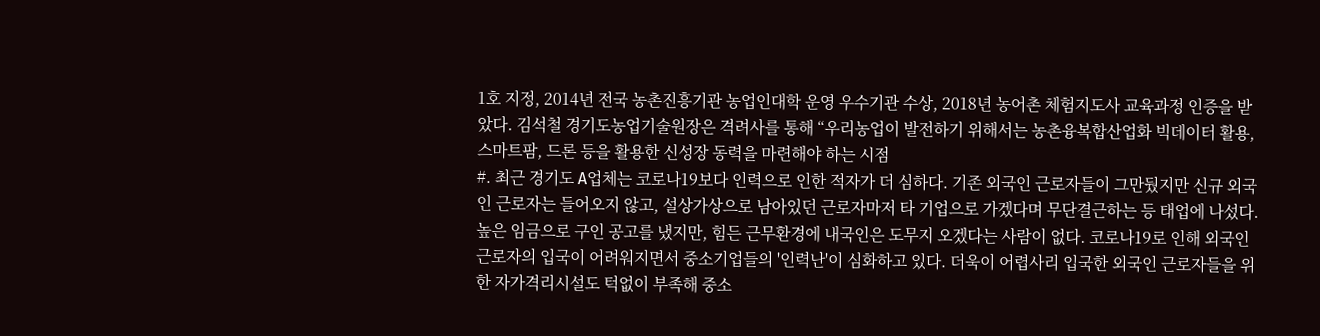1호 지정, 2014년 전국 농촌진흥기관 농업인대학 운영 우수기관 수상, 2018년 농어촌 체험지도사 교육과정 인증을 받았다. 김석철 경기도농업기술원장은 격려사를 통해 “우리농업이 발전하기 위해서는 농촌융복합산업화 빅데이터 활용, 스마트팜, 드론 등을 활용한 신성장 동력을 마련해야 하는 시점
#. 최근 경기도 A업체는 코로나19보다 인력으로 인한 적자가 더 심하다. 기존 외국인 근로자들이 그만뒀지만 신규 외국인 근로자는 들어오지 않고, 설상가상으로 남아있던 근로자마저 타 기업으로 가겠다며 무단결근하는 등 태업에 나섰다. 높은 임금으로 구인 공고를 냈지만, 힘든 근무환경에 내국인은 도무지 오겠다는 사람이 없다. 코로나19로 인해 외국인 근로자의 입국이 어려워지면서 중소기업들의 '인력난'이 심화하고 있다. 더욱이 어렵사리 입국한 외국인 근로자들을 위한 자가격리시설도 턱없이 부족해 중소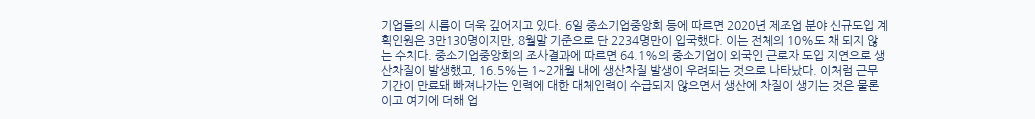기업들의 시름이 더욱 깊어지고 있다. 6일 중소기업중앙회 등에 따르면 2020년 제조업 분야 신규도입 계획인원은 3만130명이지만, 8월말 기준으로 단 2234명만이 입국했다. 이는 전체의 10%도 채 되지 않는 수치다. 중소기업중앙회의 조사결과에 따르면 64.1%의 중소기업이 외국인 근로자 도입 지연으로 생산차질이 발생했고, 16.5%는 1~2개월 내에 생산차질 발생이 우려되는 것으로 나타났다. 이처럼 근무기간이 만료돼 빠져나가는 인력에 대한 대체인력이 수급되지 않으면서 생산에 차질이 생기는 것은 물론이고 여기에 더해 업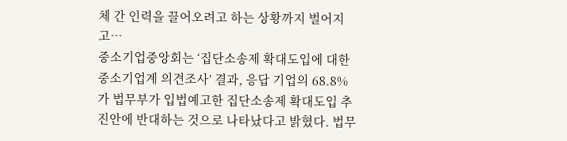체 간 인력을 끌어오려고 하는 상황까지 벌어지고…
중소기업중앙회는 ‘집단소송제 확대도입에 대한 중소기업계 의견조사’ 결과, 응답 기업의 68.8%가 법무부가 입법예고한 집단소송제 확대도입 추진안에 반대하는 것으로 나타났다고 밝혔다. 법무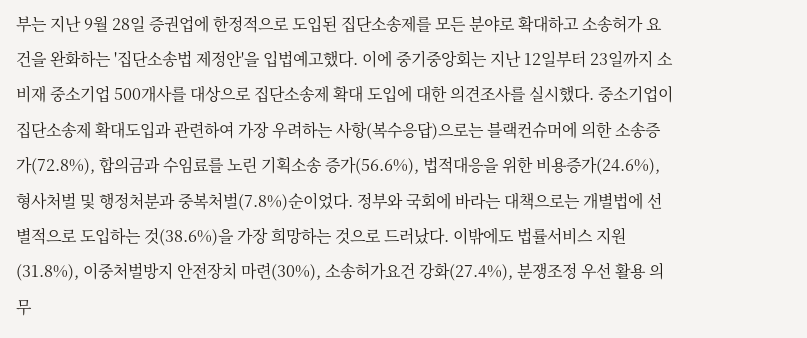부는 지난 9월 28일 증권업에 한정적으로 도입된 집단소송제를 모든 분야로 확대하고 소송허가 요건을 완화하는 '집단소송법 제정안'을 입법예고했다. 이에 중기중앙회는 지난 12일부터 23일까지 소비재 중소기업 500개사를 대상으로 집단소송제 확대 도입에 대한 의견조사를 실시했다. 중소기업이 집단소송제 확대도입과 관련하여 가장 우려하는 사항(복수응답)으로는 블랙컨슈머에 의한 소송증가(72.8%), 합의금과 수임료를 노린 기획소송 증가(56.6%), 법적대응을 위한 비용증가(24.6%), 형사처벌 및 행정처분과 중복처벌(7.8%)순이었다. 정부와 국회에 바라는 대책으로는 개별법에 선별적으로 도입하는 것(38.6%)을 가장 희망하는 것으로 드러났다. 이밖에도 법률서비스 지원(31.8%), 이중처벌방지 안전장치 마련(30%), 소송허가요건 강화(27.4%), 분쟁조정 우선 활용 의무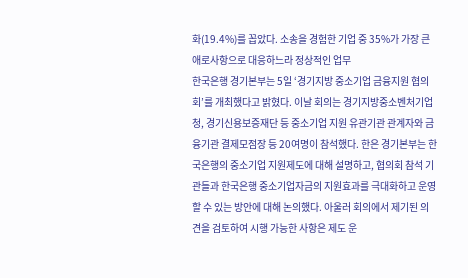화(19.4%)를 꼽았다. 소송을 경험한 기업 중 35%가 가장 큰 애로사항으로 대응하느라 정상적인 업무
한국은행 경기본부는 5일 ‘경기지방 중소기업 금융지원 협의회’를 개최했다고 밝혔다. 이날 회의는 경기지방중소벤처기업청, 경기신용보증재단 등 중소기업 지원 유관기관 관계자와 금융기관 결제모점장 등 20여명이 참석했다. 한은 경기본부는 한국은행의 중소기업 지원제도에 대해 설명하고, 협의회 참석 기관들과 한국은행 중소기업자금의 지원효과를 극대화하고 운영할 수 있는 방안에 대해 논의했다. 아울러 회의에서 제기된 의견을 검토하여 시행 가능한 사항은 제도 운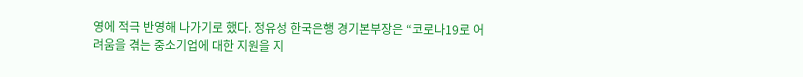영에 적극 반영해 나가기로 했다. 정유성 한국은행 경기본부장은 “코로나19로 어려움을 겪는 중소기업에 대한 지원을 지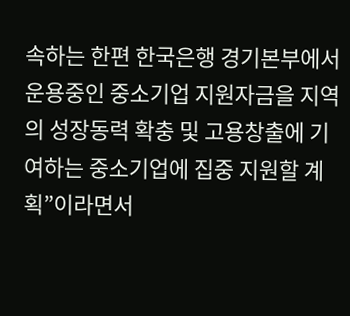속하는 한편 한국은행 경기본부에서 운용중인 중소기업 지원자금을 지역의 성장동력 확충 및 고용창출에 기여하는 중소기업에 집중 지원할 계획”이라면서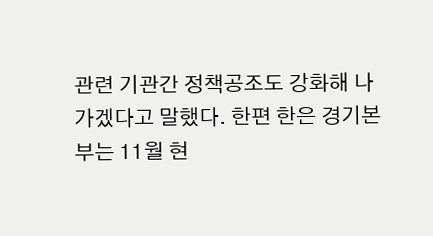관련 기관간 정책공조도 강화해 나가겠다고 말했다. 한편 한은 경기본부는 11월 현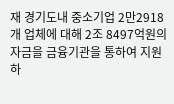재 경기도내 중소기업 2만2918개 업체에 대해 2조 8497억원의 자금을 금융기관을 통하여 지원하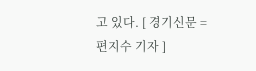고 있다. [ 경기신문 = 편지수 기자 ]